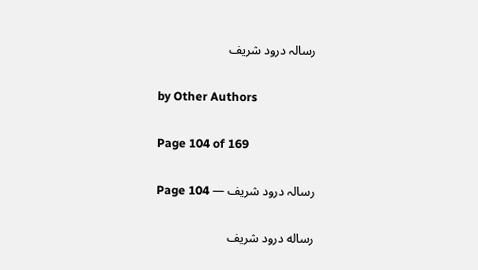رسالہ درود شریف

by Other Authors

Page 104 of 169

رسالہ درود شریف — Page 104

رساله درود شریف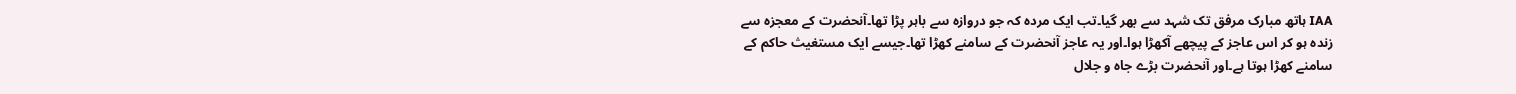IAA ہاتھ مبارک مرفق تک شہد سے بھر گیا۔تب ایک مردہ کہ جو دروازہ سے باہر پڑا تھا۔آنحضرت کے معجزہ سے زندہ ہو کر اس عاجز کے پیچھے آکھڑا ہوا۔اور یہ عاجز آنحضرت کے سامنے کھڑا تھا۔جیسے ایک مستغیث حاکم کے سامنے کھڑا ہوتا ہے۔اور آنحضرت بڑے جاہ و جلال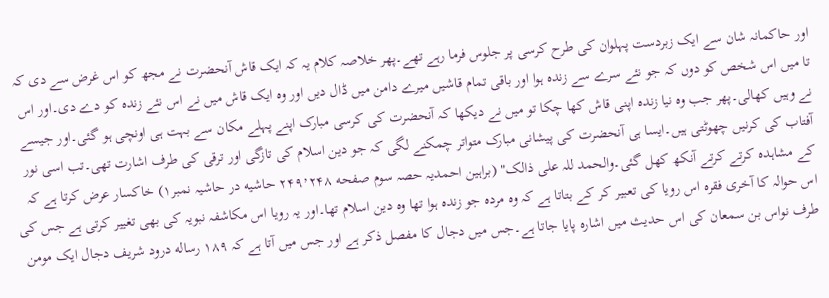اور حاکمانہ شان سے ایک زبردست پہلوان کی طرح کرسی پر جلوس فرما رہے تھے۔پھر خلاصہ کلام یہ کہ ایک قاش آنحضرت نے مجھ کو اس غرض سے دی کہ تا میں اس شخص کو دوں کہ جو نئے سرے سے زندہ ہوا اور باقی تمام قاشیں میرے دامن میں ڈال دیں اور وہ ایک قاش میں نے اس نئے زندہ کو دے دی۔اور اس نے وہیں کھالی۔پھر جب وہ نیا زندہ اپنی قاش کھا چکا تو میں نے دیکھا کہ آنحضرت کی کرسی مبارک اپنے پہلے مکان سے بہت ہی اونچی ہو گئی۔اور جیسے آفتاب کی کرنیں چھوٹتی ہیں۔ایسا ہی آنحضرت کی پیشانی مبارک متواتر چمکنے لگی کہ جو دین اسلام کی تازگی اور ترقی کی طرف اشارت تھی۔تب اسی نور کے مشاہدہ کرتے کرتے آنکھ کھل گئی۔والحمد للہ علی ذالک" (براہین احمدیہ حصہ سوم صفحه ۲۴۹٬۲۴۸ حاشیه در حاشیہ نمبر۱) خاکسار عرض کرتا ہے کہ اس حوالہ کا آخری فقرہ اس رویا کی تعبیر کر کے بتاتا ہے کہ وہ مردہ جو زندہ ہوا تھا وہ دین اسلام تھا۔اور یہ رویا اس مکاشفہ نبویہ کی بھی تغییر کرتی ہے جس کی طرف نواس بن سمعان کی اس حدیث میں اشارہ پایا جاتا ہے۔جس میں دجال کا مفصل ذکر ہے اور جس میں آتا ہے کہ ۱۸۹ رساله درود شریف دجال ایک مومن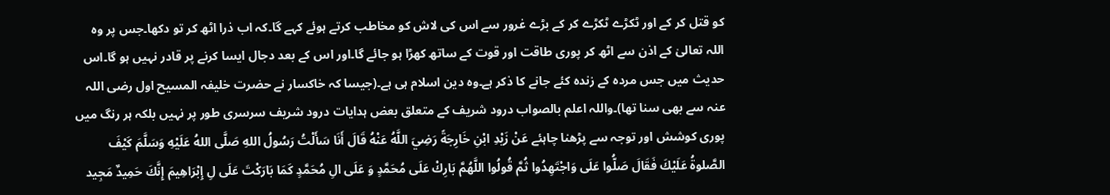کو قتل کر کے اور ٹکڑے ٹکڑے کر کے بڑے غرور سے اس کی لاش کو مخاطب کرتے ہوئے کہے گا۔کہ اب ذرا اٹھ کر تو دکھا۔جس پر وہ اللہ تعالیٰ کے اذن سے اٹھ کر پوری طاقت اور قوت کے ساتھ کھڑا ہو جائے گا۔اور اس کے بعد دجال ایسا کرنے پر قادر نہیں ہو گا۔اس حدیث میں جس مردہ کے زندہ کئے جانے کا ذکر ہے۔وہ دین اسلام ہی ہے۔(جیسا کہ خاکسار نے حضرت خلیفہ المسیح اول رضی اللہ عنہ سے بھی سنا تھا)۔واللہ اعلم بالصواب درود شریف کے متعلق بعض ہدایات درود شریف سرسری طور پر نہیں بلکہ ہر رنگ میں پوری کوشش اور توجہ سے پڑھنا چاہئے عَنْ زَيْدِ ابْنِ خَارِجَةً رَضِيَ اللَّهُ عَنْهُ قَالَ أَنَا سَأَلْتُ رَسُولُ اللهِ صَلَّى اللهُ عَلَيْهِ وَسَلَّمَ كَيْفَ الصَّلوةُ عَلَيْكَ فَقَالَ صَلُّوا عَلَى وَاجْتَهِدُوا ثُمَّ قُولُوا اللَّهُمَّ بَارِكْ عَلَى مُحَمَّدٍ وَ عَلَى الِ مُحَمَّدٍ كَمَا بَارَكْتَ عَلَى لِ إِبْرَاهِيمَ إِنَّكَ حَمِيدٌ مَجِيد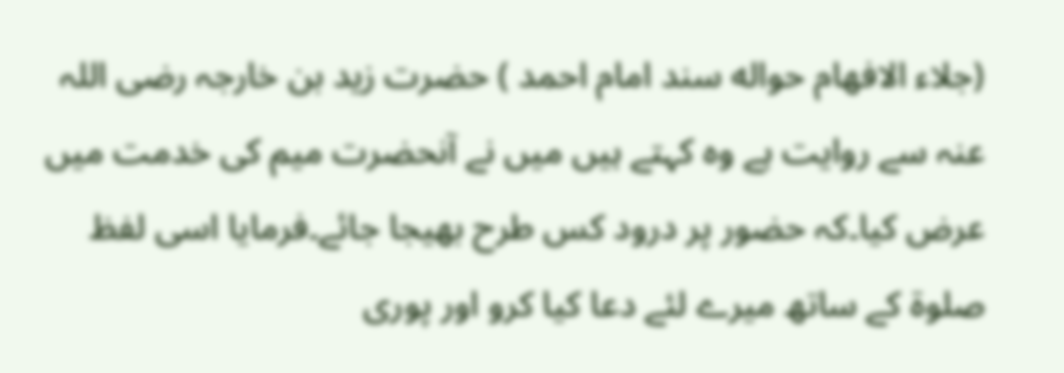(جلاء الافهام حواله سند امام احمد ) حضرت زید بن خارجہ رضی اللہ عنہ سے روایت ہے وہ کہتے ہیں میں نے آنحضرت میم کی خدمت میں عرض کیا۔کہ حضور پر درود کس طرح بھیجا جائے۔فرمایا اسی لفظ صلوۃ کے ساتھ میرے لئے دعا کیا کرو اور پوری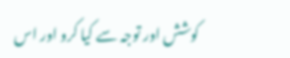کوشش اور توجہ سے کیا کرو اور اس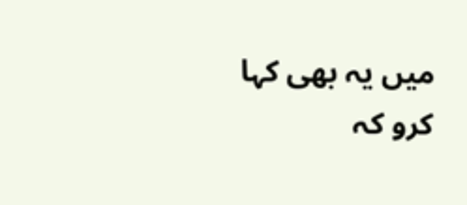میں یہ بھی کہا کرو کہ